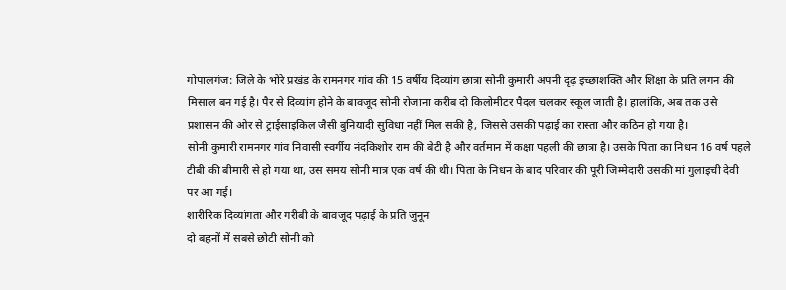गोपालगंज: जिले के भोरे प्रखंड के रामनगर गांव की 15 वर्षीय दिव्यांग छात्रा सोनी कुमारी अपनी दृढ़ इच्छाशक्ति और शिक्षा के प्रति लगन की मिसाल बन गई है। पैर से दिव्यांग होने के बावजूद सोनी रोजाना करीब दो किलोमीटर पैदल चलकर स्कूल जाती है। हालांकि, अब तक उसे प्रशासन की ओर से ट्राईसाइकिल जैसी बुनियादी सुविधा नहीं मिल सकी है, जिससे उसकी पढ़ाई का रास्ता और कठिन हो गया है।
सोनी कुमारी रामनगर गांव निवासी स्वर्गीय नंदकिशोर राम की बेटी है और वर्तमान में कक्षा पहली की छात्रा है। उसके पिता का निधन 16 वर्ष पहले टीबी की बीमारी से हो गया था, उस समय सोनी मात्र एक वर्ष की थी। पिता के निधन के बाद परिवार की पूरी जिम्मेदारी उसकी मां गुलाइची देवी पर आ गई।
शारीरिक दिव्यांगता और गरीबी के बावजूद पढ़ाई के प्रति जुनून
दो बहनों में सबसे छोटी सोनी को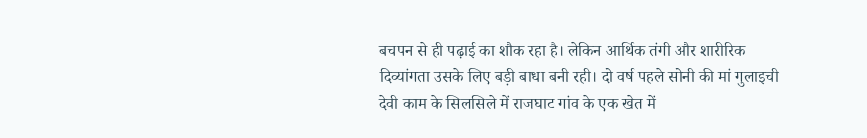बचपन से ही पढ़ाई का शौक रहा है। लेकिन आर्थिक तंगी और शारीरिक दिव्यांगता उसके लिए बड़ी बाधा बनी रही। दो वर्ष पहले सोनी की मां गुलाइची देवी काम के सिलसिले में राजघाट गांव के एक खेत में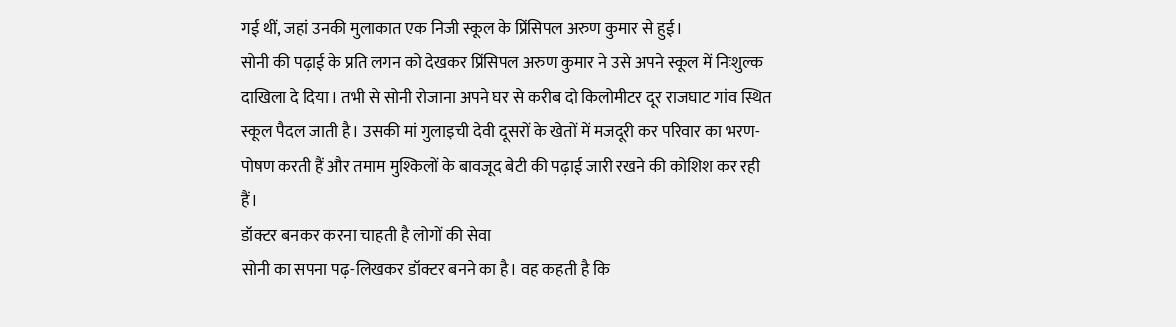गई थीं, जहां उनकी मुलाकात एक निजी स्कूल के प्रिंसिपल अरुण कुमार से हुई।
सोनी की पढ़ाई के प्रति लगन को देखकर प्रिंसिपल अरुण कुमार ने उसे अपने स्कूल में निःशुल्क दाखिला दे दिया। तभी से सोनी रोजाना अपने घर से करीब दो किलोमीटर दूर राजघाट गांव स्थित स्कूल पैदल जाती है। उसकी मां गुलाइची देवी दूसरों के खेतों में मजदूरी कर परिवार का भरण-पोषण करती हैं और तमाम मुश्किलों के बावजूद बेटी की पढ़ाई जारी रखने की कोशिश कर रही हैं।
डॉक्टर बनकर करना चाहती है लोगों की सेवा
सोनी का सपना पढ़-लिखकर डॉक्टर बनने का है। वह कहती है कि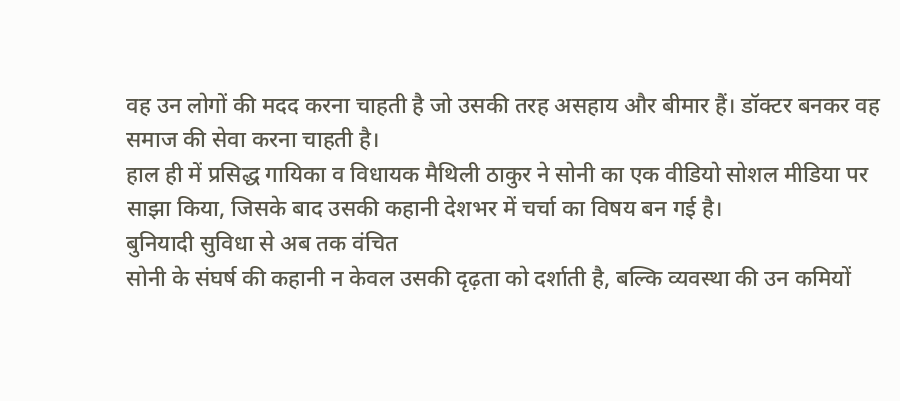वह उन लोगों की मदद करना चाहती है जो उसकी तरह असहाय और बीमार हैं। डॉक्टर बनकर वह समाज की सेवा करना चाहती है।
हाल ही में प्रसिद्ध गायिका व विधायक मैथिली ठाकुर ने सोनी का एक वीडियो सोशल मीडिया पर साझा किया, जिसके बाद उसकी कहानी देशभर में चर्चा का विषय बन गई है।
बुनियादी सुविधा से अब तक वंचित
सोनी के संघर्ष की कहानी न केवल उसकी दृढ़ता को दर्शाती है, बल्कि व्यवस्था की उन कमियों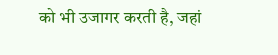को भी उजागर करती है, जहां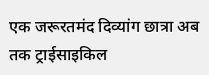एक जरूरतमंद दिव्यांग छात्रा अब तक ट्राईसाइकिल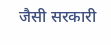जैसी सरकारी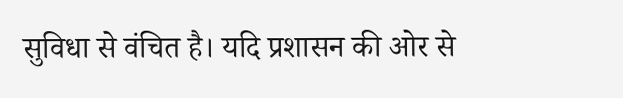सुविधा से वंचित है। यदि प्रशासन की ओर से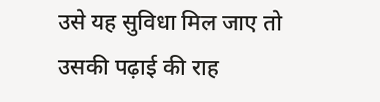उसे यह सुविधा मिल जाए तो उसकी पढ़ाई की राह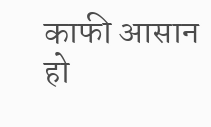काफी आसान हो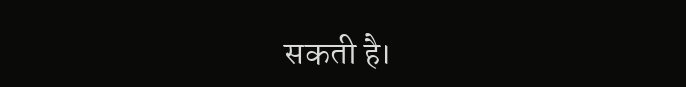सकती है।